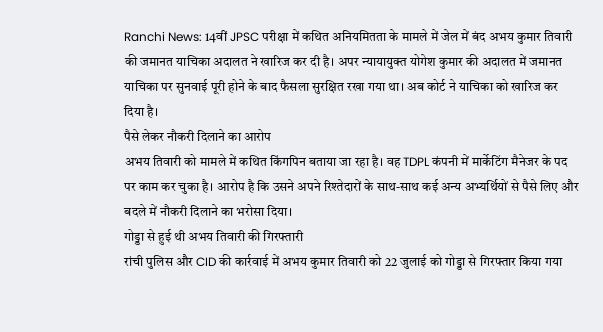Ranchi News: 14वीं JPSC परीक्षा में कथित अनियमितता के मामले में जेल में बंद अभय कुमार तिवारी की जमानत याचिका अदालत ने खारिज कर दी है। अपर न्यायायुक्त योगेश कुमार की अदालत में जमानत याचिका पर सुनवाई पूरी होने के बाद फैसला सुरक्षित रखा गया था। अब कोर्ट ने याचिका को खारिज कर दिया है।
पैसे लेकर नौकरी दिलाने का आरोप
अभय तिवारी को मामले में कथित किंगपिन बताया जा रहा है। वह TDPL कंपनी में मार्केटिंग मैनेजर के पद पर काम कर चुका है। आरोप है कि उसने अपने रिश्तेदारों के साथ-साथ कई अन्य अभ्यर्थियों से पैसे लिए और बदले में नौकरी दिलाने का भरोसा दिया।
गोड्डा से हुई थी अभय तिवारी की गिरफ्तारी
रांची पुलिस और CID की कार्रवाई में अभय कुमार तिवारी को 22 जुलाई को गोड्डा से गिरफ्तार किया गया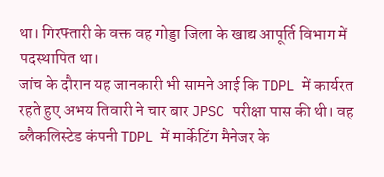था। गिरफ्तारी के वक्त वह गोड्डा जिला के खाद्य आपूर्ति विभाग में पदस्थापित था।
जांच के दौरान यह जानकारी भी सामने आई कि TDPL में कार्यरत रहते हुए अभय तिवारी ने चार बार JPSC परीक्षा पास की थी। वह ब्लैकलिस्टेड कंपनी TDPL में मार्केटिंग मैनेजर के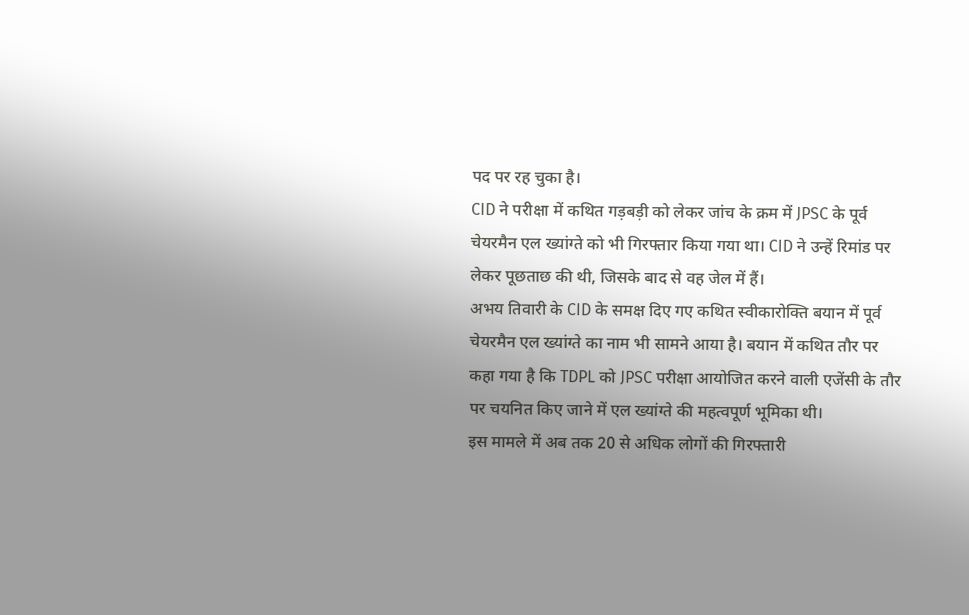पद पर रह चुका है।
CID ने परीक्षा में कथित गड़बड़ी को लेकर जांच के क्रम में JPSC के पूर्व चेयरमैन एल ख्यांग्ते को भी गिरफ्तार किया गया था। CID ने उन्हें रिमांड पर लेकर पूछताछ की थी, जिसके बाद से वह जेल में हैं।
अभय तिवारी के CID के समक्ष दिए गए कथित स्वीकारोक्ति बयान में पूर्व चेयरमैन एल ख्यांग्ते का नाम भी सामने आया है। बयान में कथित तौर पर कहा गया है कि TDPL को JPSC परीक्षा आयोजित करने वाली एजेंसी के तौर पर चयनित किए जाने में एल ख्यांग्ते की महत्वपूर्ण भूमिका थी।
इस मामले में अब तक 20 से अधिक लोगों की गिरफ्तारी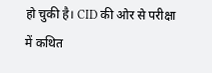हो चुकी है। CID की ओर से परीक्षा में कथित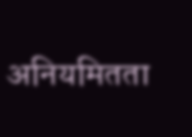अनियमितता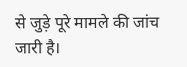से जुड़े पूरे मामले की जांच जारी है।